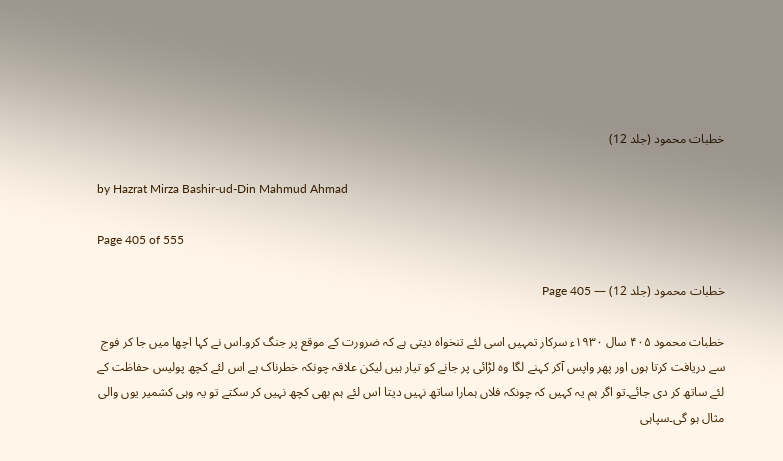خطبات محمود (جلد 12)

by Hazrat Mirza Bashir-ud-Din Mahmud Ahmad

Page 405 of 555

خطبات محمود (جلد 12) — Page 405

خطبات محمود ۴۰۵ سال ۱۹۳۰ء سرکار تمہیں اسی لئے تنخواہ دیتی ہے کہ ضرورت کے موقع پر جنگ کرو۔اس نے کہا اچھا میں جا کر فوج سے دریافت کرتا ہوں اور پھر واپس آکر کہنے لگا وہ لڑائی پر جانے کو تیار ہیں لیکن علاقہ چونکہ خطرناک ہے اس لئے کچھ پولیس حفاظت کے لئے ساتھ کر دی جائے۔تو اگر ہم یہ کہیں کہ چونکہ فلاں ہمارا ساتھ نہیں دیتا اس لئے ہم بھی کچھ نہیں کر سکتے تو یہ وہی کشمیر یوں والی مثال ہو گی۔سپاہی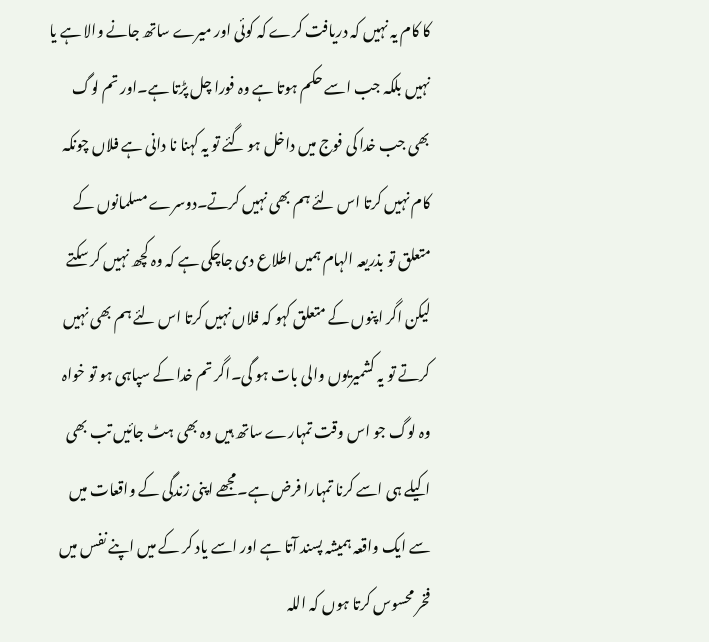کا کام یہ نہیں کہ دریافت کرے کہ کوئی اور میرے ساتھ جانے والا ہے یا نہیں بلکہ جب اسے حکم ہوتا ہے وہ فورا چل پڑتا ہے۔اور تم لوگ بھی جب خدا کی فوج میں داخل ہو گئے تو یہ کہنا نا دانی ہے فلاں چونکہ کام نہیں کرتا اس لئے ہم بھی نہیں کرتے۔دوسرے مسلمانوں کے متعلق تو بذریعہ الہام ہمیں اطلاع دی جاچکی ہے کہ وہ کچھ نہیں کر سکتے لیکن اگر اپنوں کے متعلق کہو کہ فلاں نہیں کرتا اس لئے ہم بھی نہیں کرتے تو یہ کشمیریوں والی بات ہو گی۔اگر تم خدا کے سپاہی ہو تو خواہ وہ لوگ جو اس وقت تمہارے ساتھ ہیں وہ بھی ہٹ جائیں تب بھی اکیلے ہی اسے کرنا تمہارا فرض ہے۔مجھے اپنی زندگی کے واقعات میں سے ایک واقعہ ہمیشہ پسند آتا ہے اور اسے یاد کر کے میں اپنے نفس میں فخر محسوس کرتا ہوں کہ اللہ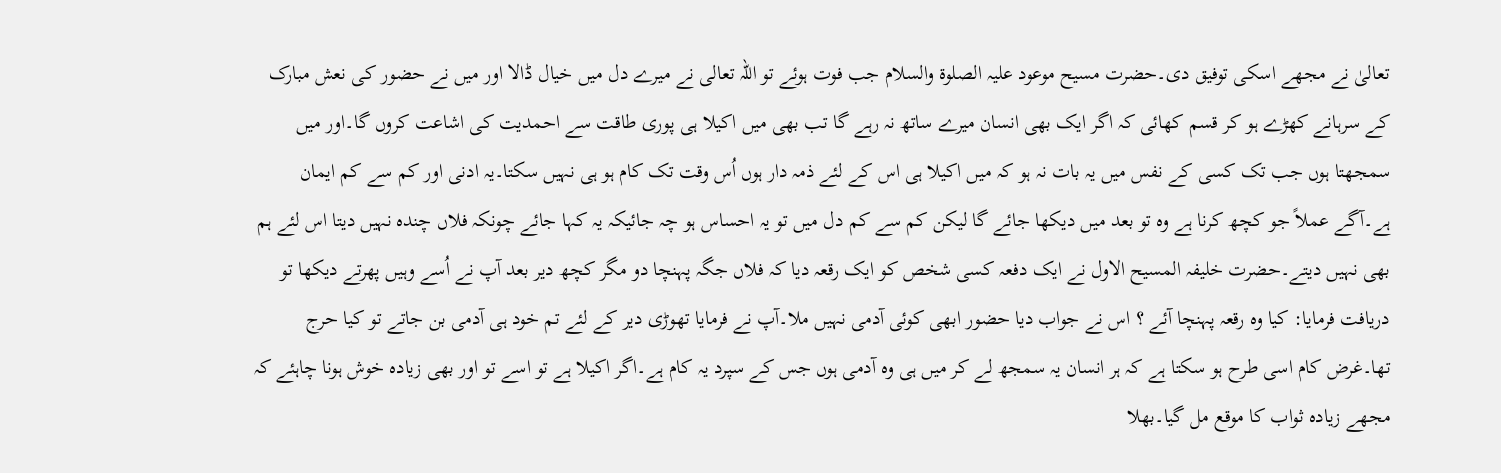تعالیٰ نے مجھے اسکی توفیق دی۔حضرت مسیح موعود علیہ الصلوۃ والسلام جب فوت ہوئے تو اللہ تعالی نے میرے دل میں خیال ڈالا اور میں نے حضور کی نعش مبارک کے سرہانے کھڑے ہو کر قسم کھائی کہ اگر ایک بھی انسان میرے ساتھ نہ رہے گا تب بھی میں اکیلا ہی پوری طاقت سے احمدیت کی اشاعت کروں گا۔اور میں سمجھتا ہوں جب تک کسی کے نفس میں یہ بات نہ ہو کہ میں اکیلا ہی اس کے لئے ذمہ دار ہوں اُس وقت تک کام ہو ہی نہیں سکتا۔یہ ادنی اور کم سے کم ایمان ہے۔آگے عملاً جو کچھ کرنا ہے وہ تو بعد میں دیکھا جائے گا لیکن کم سے کم دل میں تو یہ احساس ہو چہ جائیکہ یہ کہا جائے چونکہ فلاں چندہ نہیں دیتا اس لئے ہم بھی نہیں دیتے۔حضرت خلیفہ المسیح الاول نے ایک دفعہ کسی شخص کو ایک رقعہ دیا کہ فلاں جگہ پہنچا دو مگر کچھ دیر بعد آپ نے اُسے وہیں پھرتے دیکھا تو دریافت فرمایا: کیا وہ رقعہ پہنچا آئے ؟ اس نے جواب دیا حضور ابھی کوئی آدمی نہیں ملا۔آپ نے فرمایا تھوڑی دیر کے لئے تم خود ہی آدمی بن جاتے تو کیا حرج تھا۔غرض کام اسی طرح ہو سکتا ہے کہ ہر انسان یہ سمجھ لے کر میں ہی وہ آدمی ہوں جس کے سپرد یہ کام ہے۔اگر اکیلا ہے تو اسے تو اور بھی زیادہ خوش ہونا چاہئے کہ مجھے زیادہ ثواب کا موقع مل گیا۔بھلا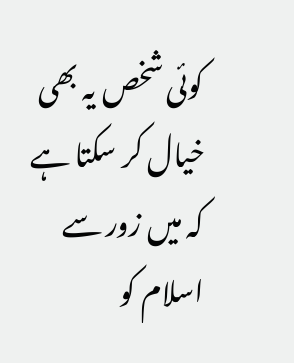کوئی شخص یہ بھی خیال کر سکتا ہے کہ میں زور سے اسلام کو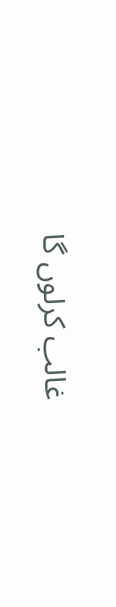غالب کرلوں گا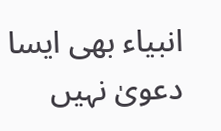انبیاء بھی ایسا دعویٰ نہیں